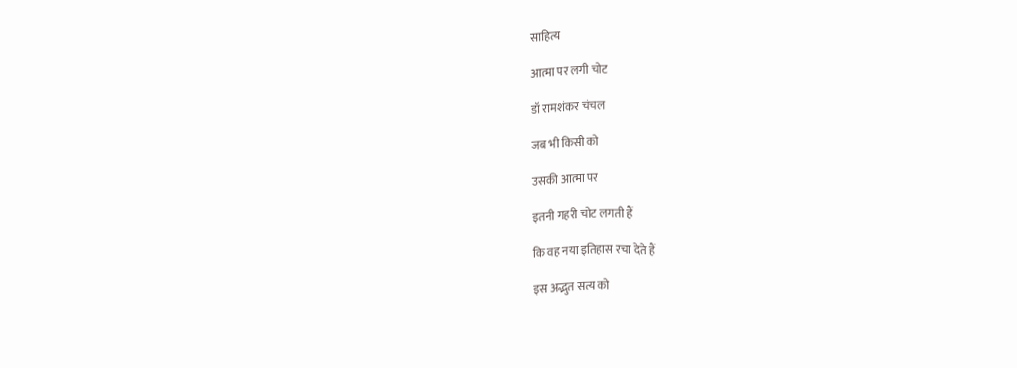साहित्य

आत्मा पर लगी चोट

डॉ रामशंकर चंचल

जब भी किसी को

उसकी आत्मा पर

इतनी गहरी चोट लगती हैं

कि वह नया इतिहास रचा देते हैं

इस अद्भुत सत्य को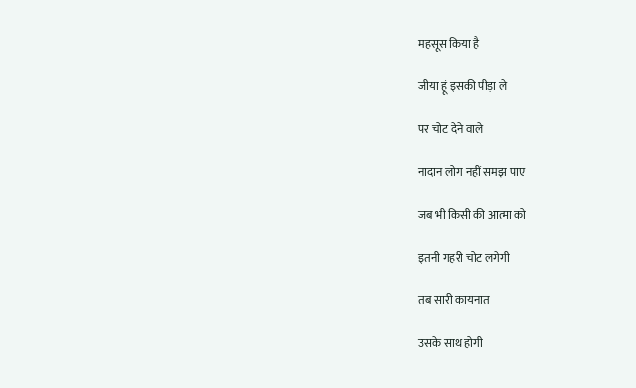महसूस किया है

जीया हूं इसकी पीड़ा ले

पर चोट देने वाले

नादान लोग नहीं समझ पाए

जब भी किसी की आत्मा को

इतनी गहरी चोट लगेगी

तब सारी कायनात

उसके साथ होगी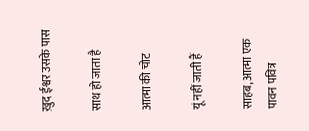ख़ुद ईश्वर उसके पास

साथ हो जाता है

आत्मा की चोट

यूं नहीं जाती हैं

साहब, आत्मा एक पावन पवित्र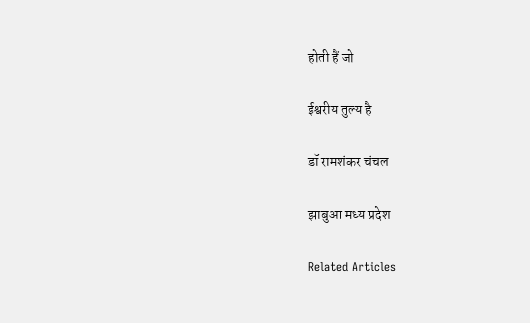होती हैं जो

ईश्वरीय तुल्य है

डॉ रामशंकर चंचल

झाबुआ मध्य प्रदेश

Related Articles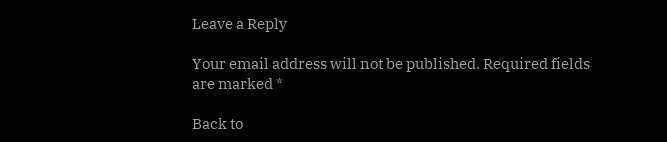Leave a Reply

Your email address will not be published. Required fields are marked *

Back to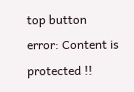top button
error: Content is protected !!